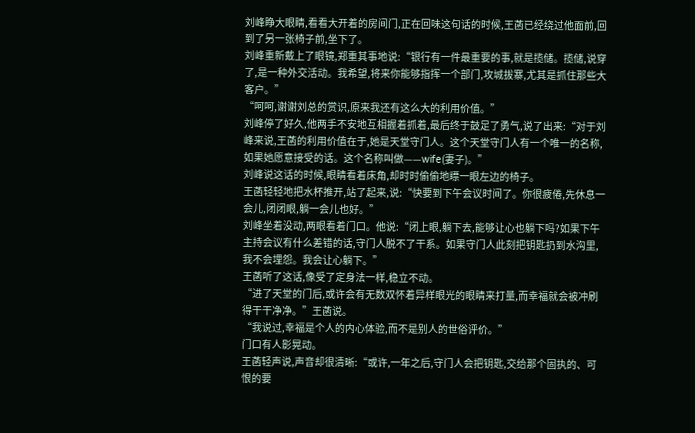刘峰睁大眼睛,看看大开着的房间门,正在回味这句话的时候,王菡已经绕过他面前,回到了另一张椅子前,坐下了。
刘峰重新戴上了眼镜,郑重其事地说:“银行有一件最重要的事,就是揽储。揽储,说穿了,是一种外交活动。我希望,将来你能够指挥一个部门,攻城拔寨,尤其是抓住那些大客户。”
“呵呵,谢谢刘总的赏识,原来我还有这么大的利用价值。”
刘峰停了好久,他两手不安地互相握着抓着,最后终于鼓足了勇气,说了出来:“对于刘峰来说,王菡的利用价值在于,她是天堂守门人。这个天堂守门人有一个唯一的名称,如果她愿意接受的话。这个名称叫做——wife(妻子)。”
刘峰说这话的时候,眼睛看着床角,却时时偷偷地瞟一眼左边的椅子。
王菡轻轻地把水杯推开,站了起来,说:“快要到下午会议时间了。你很疲倦,先休息一会儿,闭闭眼,躺一会儿也好。”
刘峰坐着没动,两眼看着门口。他说:“闭上眼,躺下去,能够让心也躺下吗?如果下午主持会议有什么差错的话,守门人脱不了干系。如果守门人此刻把钥匙扔到水沟里,我不会埋怨。我会让心躺下。”
王菡听了这话,像受了定身法一样,稳立不动。
“进了天堂的门后,或许会有无数双怀着异样眼光的眼睛来打量,而幸福就会被冲刷得干干净净。”王菡说。
“我说过,幸福是个人的内心体验,而不是别人的世俗评价。”
门口有人影晃动。
王菡轻声说,声音却很清晰:“或许,一年之后,守门人会把钥匙,交给那个固执的、可恨的要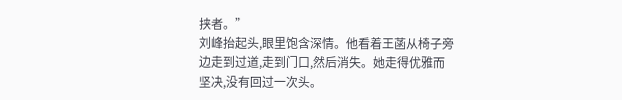挟者。”
刘峰抬起头,眼里饱含深情。他看着王菡从椅子旁边走到过道,走到门口,然后消失。她走得优雅而坚决,没有回过一次头。